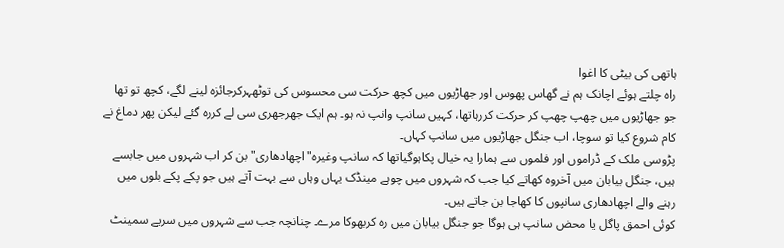ہاتھی کی بیٹی کا اغوا
راہ چلتے ہوئے اچانک ہم نے گھاس پھوس اور جھاڑیوں میں کچھ حرکت سی محسوس کی توٹھہرکرجائزہ لینے لگے، کچھ تو تھا جو جھاڑیوں میں چھپ چھپ کر حرکت کررہاتھا، کہیں سانپ وانپ نہ ہو۔ ہم ایک جھرجھری سی لے کررہ گئے لیکن پھر دماغ نے کام شروع کیا تو سوچا، اب جنگل جھاڑیوں میں سانپ کہاں۔
پڑوسی ملک کے ڈراموں اور فلموں سے ہمارا یہ خیال پکاہوگیاتھا کہ سانپ وغیرہ"اچھادھاری"بن کر اب شہروں میں جابسے ہیں، جنگل بیابان میں آخروہ کھاتے کیا جب کہ شہروں میں چوہے مینڈک یہاں وہاں سے بہت آتے ہیں جو پکے پکے بلوں میں رہنے والے اچھادھاری سانپوں کا کھاجا بن جاتے ہیں۔
کوئی احمق پاگل یا محض سانپ ہی ہوگا جو جنگل بیابان میں رہ کربھوکا مرے۔ چنانچہ جب سے شہروں میں سریے سمینٹ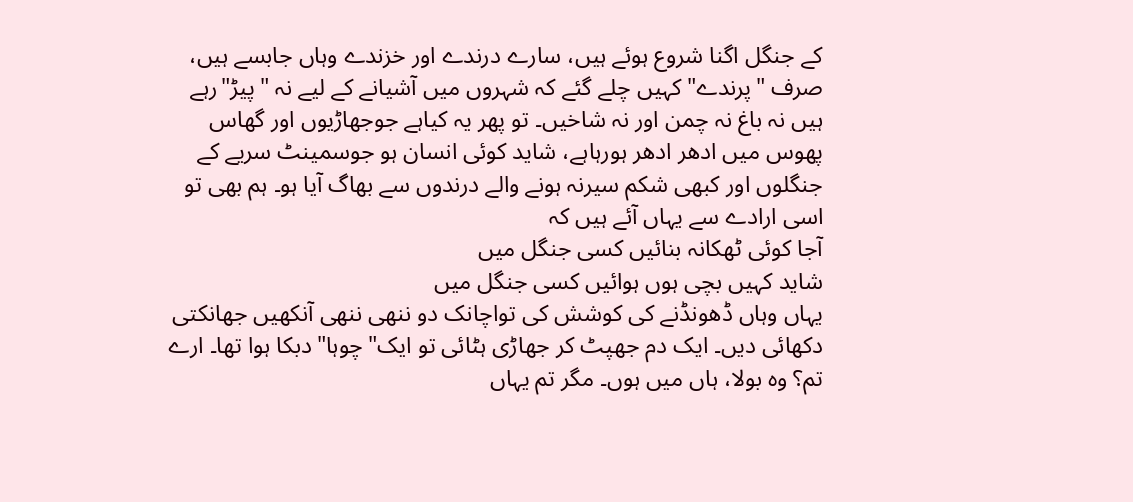کے جنگل اگنا شروع ہوئے ہیں، سارے درندے اور خزندے وہاں جابسے ہیں، صرف "پرندے"کہیں چلے گئے کہ شہروں میں آشیانے کے لیے نہ "پیڑ"رہے ہیں نہ باغ نہ چمن اور نہ شاخیں۔ تو پھر یہ کیاہے جوجھاڑیوں اور گھاس پھوس میں ادھر ادھر ہورہاہے، شاید کوئی انسان ہو جوسمینٹ سریے کے جنگلوں اور کبھی شکم سیرنہ ہونے والے درندوں سے بھاگ آیا ہو۔ ہم بھی تو اسی ارادے سے یہاں آئے ہیں کہ
آجا کوئی ٹھکانہ بنائیں کسی جنگل میں
شاید کہیں بچی ہوں ہوائیں کسی جنگل میں
یہاں وہاں ڈھونڈنے کی کوشش کی تواچانک دو ننھی ننھی آنکھیں جھانکتی دکھائی دیں۔ ایک دم جھپٹ کر جھاڑی ہٹائی تو ایک"چوہا"دبکا ہوا تھا۔ ارے تم؟ وہ بولا، ہاں میں ہوں۔ مگر تم یہاں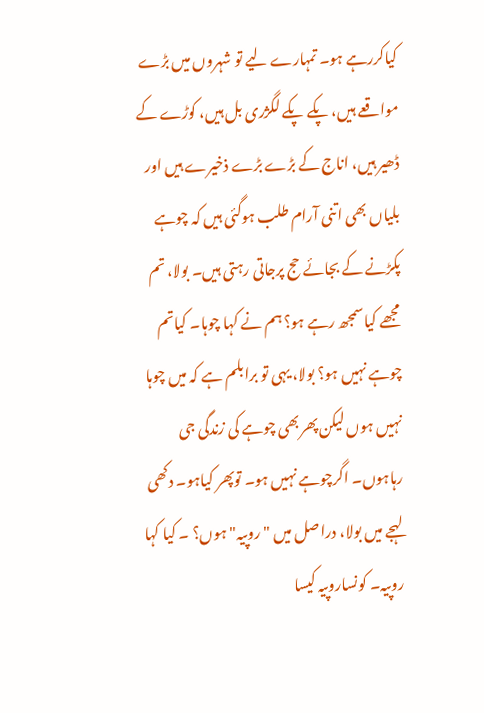کیاکررہے ہو۔ تمہارے لیے تو شہروں میں بڑے مواقعے ہیں، پکے پکے لگژری بل ہیں، کوڑے کے ڈھیر ہیں، اناج کے بڑے بڑے ذخیرے ہیں اور بلیاں بھی اتنی آرام طلب ہوگئی ہیں کہ چوہے پکڑنے کے بجائے حج پرجاتی رہتی ہیں۔ بولا، تم مجھے کیاسمجھ رہے ہو؟ ہم نے کہا چوہا۔ کیاتم چوہے نہیں ہو؟ بولا، یہی تو برابلم ہے کہ میں چوہا نہیں ہوں لیکن پھربھی چوہے کی زندگی جی رہاہوں۔ اگرچوہے نہیں ہو۔ توپھر کیاہو۔ دکھی لہجے میں بولا، دراصل میں "روپیہ" ہوں؟ ۔ کیا کہا روپیہ۔ کونساروپیہ کیسا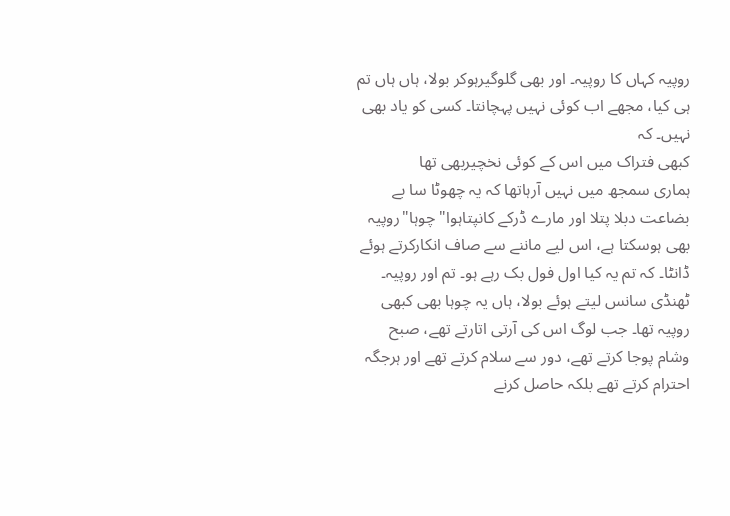روپیہ کہاں کا روپیہ۔ اور بھی گلوگیرہوکر بولا، ہاں ہاں تم ہی کیا، مجھے اب کوئی نہیں پہچانتا۔ کسی کو یاد بھی نہیں۔ کہ
کبھی فتراک میں اس کے کوئی نخچیربھی تھا
ہماری سمجھ میں نہیں آرہاتھا کہ یہ چھوٹا سا بے بضاعت دبلا پتلا اور مارے ڈرکے کانپتاہوا"چوہا"روپیہ بھی ہوسکتا ہے، اس لیے ماننے سے صاف انکارکرتے ہوئے ڈانٹا۔ کہ تم یہ کیا اول فول بک رہے ہو۔ تم اور روپیہ۔ ٹھنڈی سانس لیتے ہوئے بولا، ہاں یہ چوہا بھی کبھی روپیہ تھا۔ جب لوگ اس کی آرتی اتارتے تھے، صبح وشام پوجا کرتے تھے، دور سے سلام کرتے تھے اور ہرجگہ احترام کرتے تھے بلکہ حاصل کرنے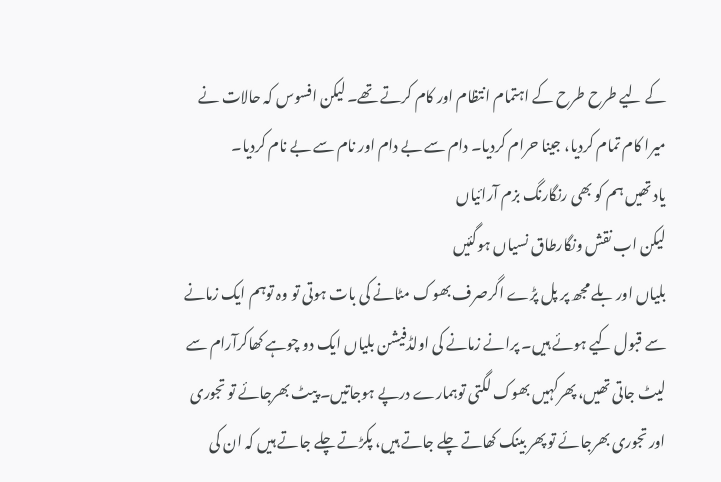کے لیے طرح طرح کے اہتمام انتظام اور کام کرتے تھے۔ لیکن افسوس کہ حالات نے میرا کام تمام کردیا، جینا حرام کردیا۔ دام سے بے دام اور نام سے بے نام کردیا۔
یاد تھیں ہم کو بھی رنگارنگ بزم آرائیاں
لیکن اب نقش ونگارطاق نسیاں ہوگئیں
بلیاں اور بلے مجھ پر پل پڑے اگرصرف بھوک مٹانے کی بات ہوتی تو وہ توہم ایک زمانے سے قبول کیے ہوئے ہیں۔ پرانے زمانے کی اولڈفیشن بلیاں ایک دو چوہے کھاکرآرام سے لیٹ جاتی تھیں، پھرکہیں بھوک لگتی توہمارے درپے ہوجاتیں۔ پیٹ بھرجائے تو تجوری اور تجوری بھرجائے تو پھر بینک کھاتے چلے جاتے ہیں، پکڑتے چلے جاتے ہیں کہ ان کی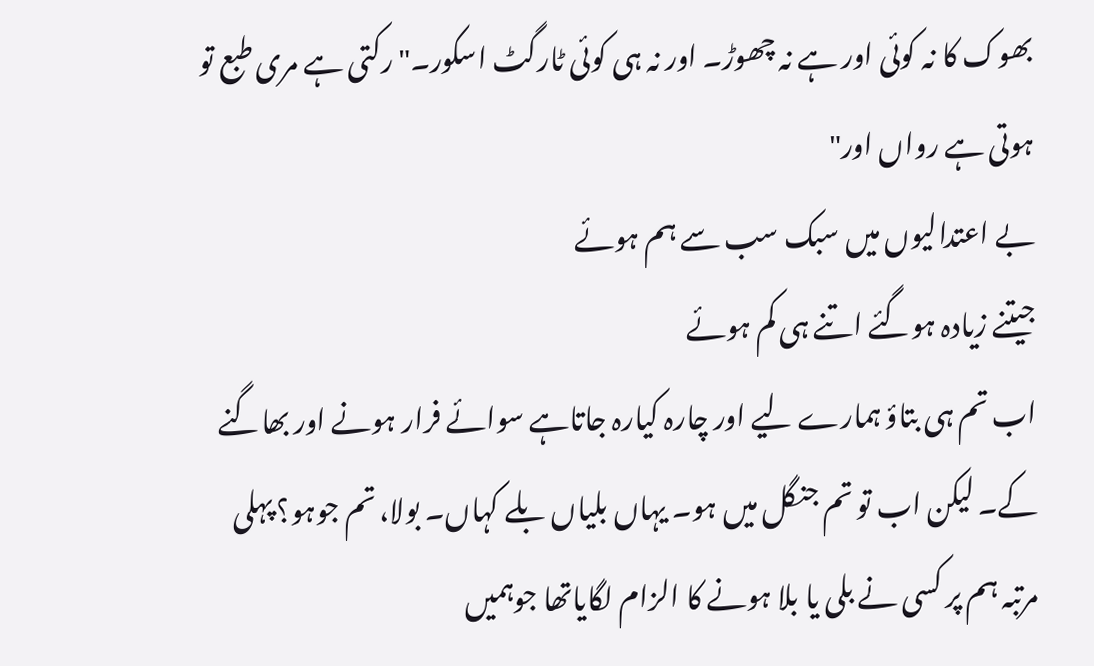بھوک کا نہ کوئی اور ہے نہ چھوڑ۔ اور نہ ہی کوئی ٹارگٹ اسکور۔"رکتی ہے مری طبع تو ہوتی ہے رواں اور"
بے اعتدالیوں میں سبک سب سے ہم ہوئے
جیتنے زیادہ ہوگئے اتنے ہی کم ہوئے
اب تم ہی بتاؤ ہمارے لیے اور چارہ کیارہ جاتاہے سوائے فرار ہونے اور بھاگنے کے۔ لیکن اب تو تم جنگل میں ہو۔ یہاں بلیاں بلے کہاں۔ بولا، تم جوہو؟ پہلی مرتبہ ہم پر کسی نے بلی یا بلا ہونے کا الزام لگایاتھا جوہمیں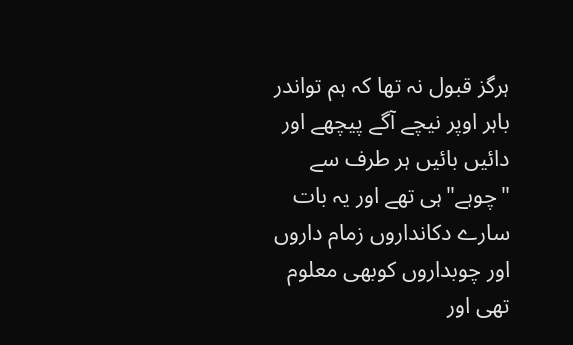ہرگز قبول نہ تھا کہ ہم تواندر باہر اوپر نیچے آگے پیچھے اور دائیں بائیں ہر طرف سے "چوہے"ہی تھے اور یہ بات سارے دکانداروں زمام داروں اور چوبداروں کوبھی معلوم تھی اور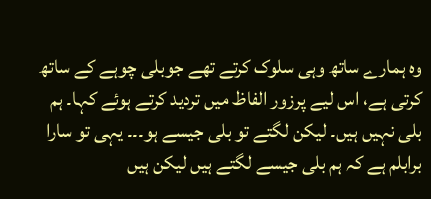وہ ہمارے ساتھ وہی سلوک کرتے تھے جوبلی چوہے کے ساتھ کرتی ہے، اس لیے پرزور الفاظ میں تردید کرتے ہوئے کہا۔ ہم بلی نہیں ہیں۔ لیکن لگتے تو بلی جیسے ہو۔۔۔ یہی تو سارا برابلم ہے کہ ہم بلی جیسے لگتے ہیں لیکن ہیں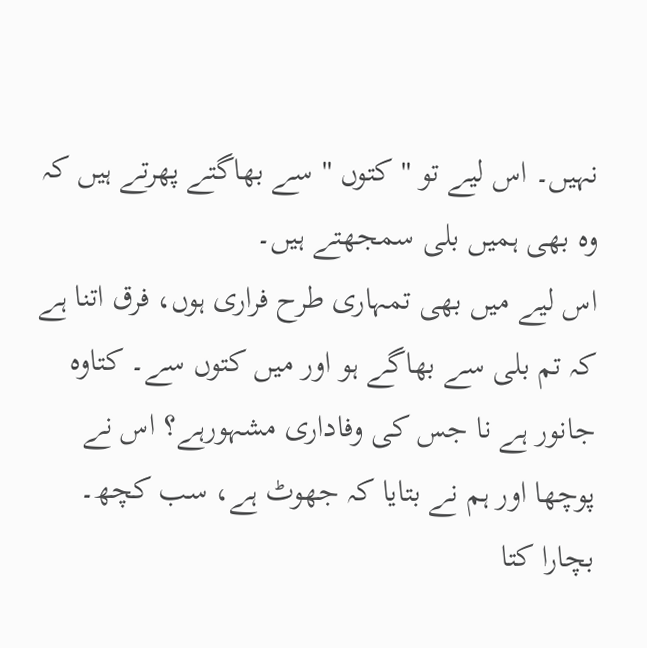نہیں۔ اس لیے تو "کتوں " سے بھاگتے پھرتے ہیں کہ وہ بھی ہمیں بلی سمجھتے ہیں۔
اس لیے میں بھی تمہاری طرح فراری ہوں، فرق اتنا ہے کہ تم بلی سے بھاگے ہو اور میں کتوں سے۔ کتاوہ جانور ہے نا جس کی وفاداری مشہورہے؟ اس نے پوچھا اور ہم نے بتایا کہ جھوٹ ہے، سب کچھ۔ بچارا کتا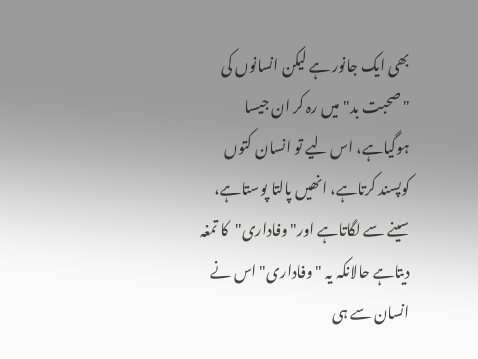بھی ایک جانور ہے لیکن انسانوں کی "صحبت بد"میں رہ کر ان جیسا ہوگیاہے، اس لیے تو انسان کتوں کوپسند کرتاہے، انھیں پالتا پوستاہے، سینے سے لگاتاہے اور"وفاداری"کا تمغہ دیتاہے حالانکہ یہ "وفاداری" اس نے انسان سے ہی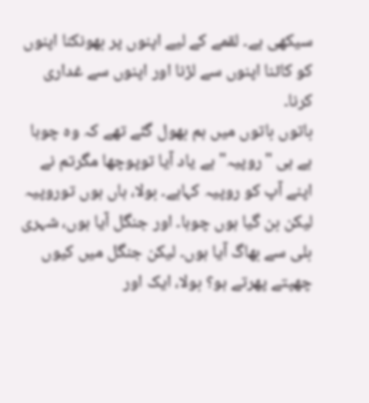سیکھی ہے۔ لقمے کے لیے اپنوں پر بھونکنا اپنوں کو کاٹنا اپنوں سے لڑنا اور اپنوں سے غداری کرنا۔
باتوں باتوں میں ہم بھول گئے تھے کہ وہ چوہا ہے ہی "روپیہ" ہے یاد آیا توپوچھا مگرتم نے اپنے آپ کو روپیہ کہاہے۔ بولا، ہاں ہوں توروپیہ لیکن بن گیا ہوں چوہا۔ اور جنگل آیا ہوں، شہری بلی سے بھاگ آیا ہوں۔ لیکن جنگل میں کیوں چھپتے پھرتے ہو؟ بولا، ایک اور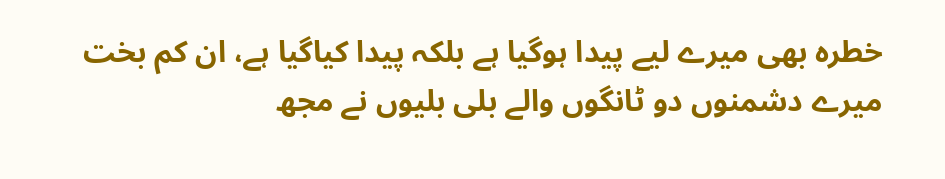خطرہ بھی میرے لیے پیدا ہوگیا ہے بلکہ پیدا کیاگیا ہے، ان کم بخت میرے دشمنوں دو ٹانگوں والے بلی بلیوں نے مجھ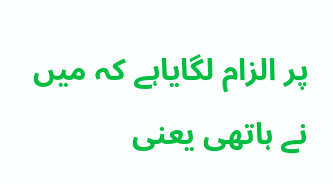پر الزام لگایاہے کہ میں نے ہاتھی یعنی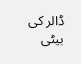ڈالر کی بیٹی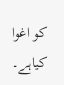کو اغوا کیاہے۔